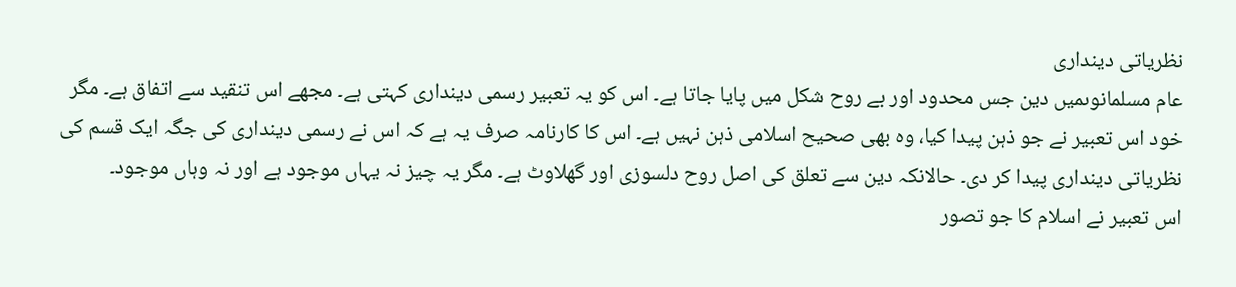نظریاتی دینداری
عام مسلمانوںمیں دین جس محدود اور بے روح شکل میں پایا جاتا ہے۔ اس کو یہ تعبیر رسمی دینداری کہتی ہے۔ مجھے اس تنقید سے اتفاق ہے۔ مگر خود اس تعبیر نے جو ذہن پیدا کیا، وہ بھی صحیح اسلامی ذہن نہیں ہے۔ اس کا کارنامہ صرف یہ ہے کہ اس نے رسمی دینداری کی جگہ ایک قسم کی نظریاتی دینداری پیدا کر دی۔ حالانکہ دین سے تعلق کی اصل روح دلسوزی اور گھلاوٹ ہے۔ مگر یہ چیز نہ یہاں موجود ہے اور نہ وہاں موجود۔
اس تعبیر نے اسلام کا جو تصور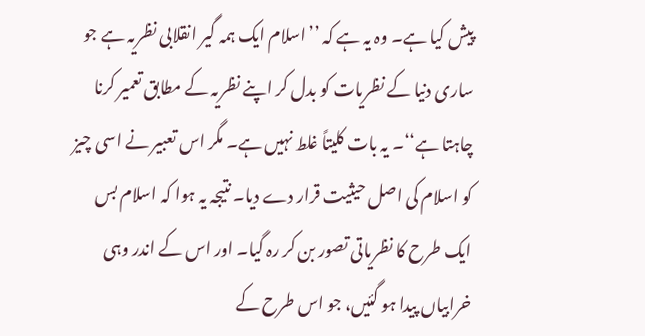پیش کیا ہے۔ وہ یہ ہے کہ ’’اسلام ایک ہمہ گیر انقلابی نظریہ ہے جو ساری دنیا کے نظریات کو بدل کر اپنے نظریہ کے مطابق تعمیر کرنا چاہتا ہے‘‘۔ یہ بات کلیتاً غلط نہیں ہے۔ مگر اس تعبیر نے اسی چیز کو اسلام کی اصل حیثیت قرار دے دیا۔ نتیجہ یہ ہوا کہ اسلام بس ایک طرح کا نظریاتی تصور بن کر رہ گیا۔ اور اس کے اندر وہی خرابیاں پیدا ہو گئیں، جو اس طرح کے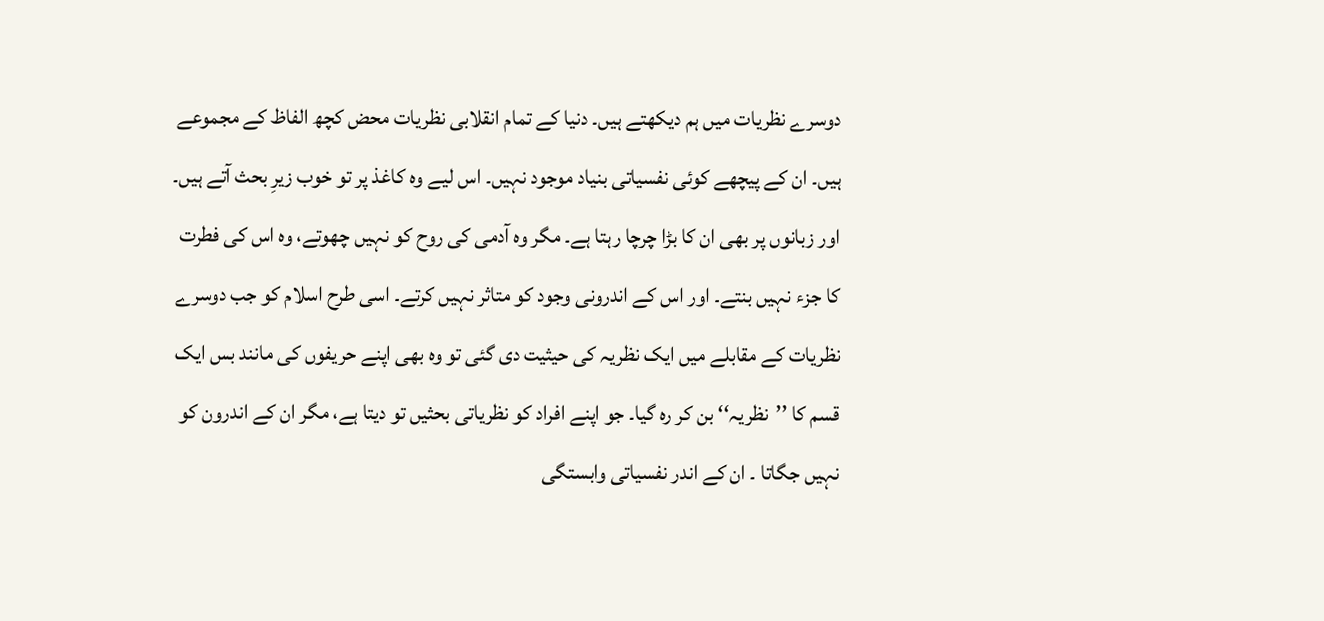دوسرے نظریات میں ہم دیکھتے ہیں۔ دنیا کے تمام انقلابی نظریات محض کچھ الفاظ کے مجموعے ہیں۔ ان کے پیچھے کوئی نفسیاتی بنیاد موجود نہیں۔ اس لیے وہ کاغذ پر تو خوب زیرِ بحث آتے ہیں۔ اور زبانوں پر بھی ان کا بڑا چرچا رہتا ہے۔ مگر وہ آدمی کی روح کو نہیں چھوتے، وہ اس کی فطرت کا جزء نہیں بنتے۔ اور اس کے اندرونی وجود کو متاثر نہیں کرتے۔ اسی طرح اسلام کو جب دوسرے نظریات کے مقابلے میں ایک نظریہ کی حیثیت دی گئی تو وہ بھی اپنے حریفوں کی مانند بس ایک قسم کا ’’نظریہ‘‘ بن کر رہ گیا۔ جو اپنے افراد کو نظریاتی بحثیں تو دیتا ہے، مگر ان کے اندرون کو نہیں جگاتا ۔ ان کے اندر نفسیاتی وابستگی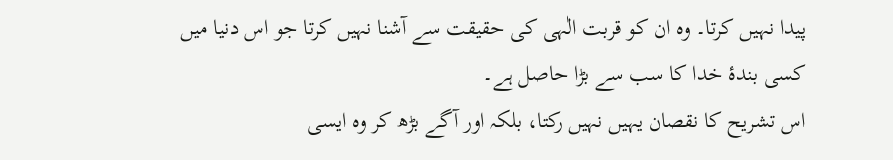پیدا نہیں کرتا۔ وہ ان کو قربت الٰہی کی حقیقت سے آشنا نہیں کرتا جو اس دنیا میں کسی بندۂ خدا کا سب سے بڑا حاصل ہے۔
اس تشریح کا نقصان یہیں نہیں رکتا، بلکہ اور آگے بڑھ کر وہ ایسی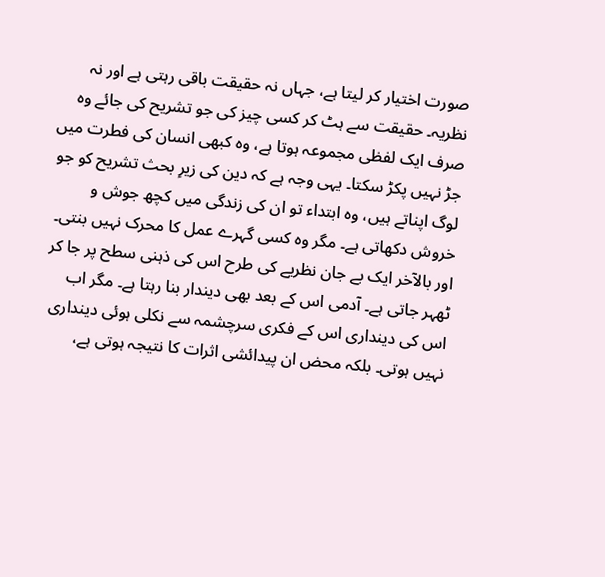صورت اختیار کر لیتا ہے، جہاں نہ حقیقت باقی رہتی ہے اور نہ نظریہ۔ حقیقت سے ہٹ کر کسی چیز کی جو تشریح کی جائے وہ صرف ایک لفظی مجموعہ ہوتا ہے، وہ کبھی انسان کی فطرت میں جڑ نہیں پکڑ سکتا۔ یہی وجہ ہے کہ دین کی زیرِ بحث تشریح کو جو لوگ اپناتے ہیں، وہ ابتداء تو ان کی زندگی میں کچھ جوش و خروش دکھاتی ہے۔ مگر وہ کسی گہرے عمل کا محرک نہیں بنتی۔ اور بالآخر ایک بے جان نظریے کی طرح اس کی ذہنی سطح پر جا کر ٹھہر جاتی ہے۔ آدمی اس کے بعد بھی دیندار بنا رہتا ہے۔ مگر اب اس کی دینداری اس کے فکری سرچشمہ سے نکلی ہوئی دینداری نہیں ہوتی۔ بلکہ محض ان پیدائشی اثرات کا نتیجہ ہوتی ہے،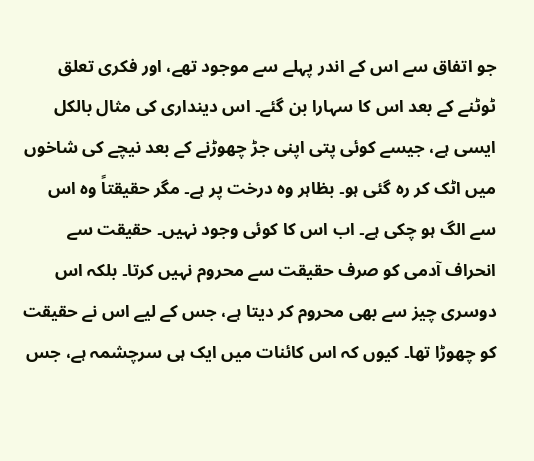جو اتفاق سے اس کے اندر پہلے سے موجود تھے، اور فکری تعلق ٹوٹنے کے بعد اس کا سہارا بن گئے۔ اس دینداری کی مثال بالکل ایسی ہے، جیسے کوئی پتی اپنی جڑ چھوڑنے کے بعد نیچے کی شاخوں میں اٹک کر رہ گئی ہو۔ بظاہر وہ درخت پر ہے۔ مگر حقیقتاً وہ اس سے الگ ہو چکی ہے۔ اب اس کا کوئی وجود نہیں۔ حقیقت سے انحراف آدمی کو صرف حقیقت سے محروم نہیں کرتا۔ بلکہ اس دوسری چیز سے بھی محروم کر دیتا ہے، جس کے لیے اس نے حقیقت کو چھوڑا تھا۔ کیوں کہ اس کائنات میں ایک ہی سرچشمہ ہے، جس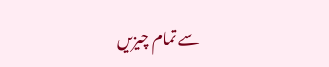سے تمام چیزیں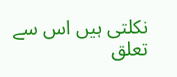نکلتی ہیں اس سے تعلق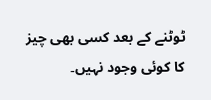ٹوٹنے کے بعد کسی بھی چیز کا کوئی وجود نہیں۔